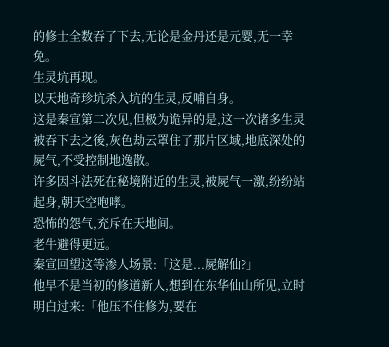的修士全数吞了下去,无论是金丹还是元婴,无一幸免。
生灵坑再现。
以天地奇珍坑杀入坑的生灵,反哺自身。
这是秦宣第二次见,但极为诡异的是,这一次诸多生灵被吞下去之後,灰色劫云罩住了那片区域,地底深处的屍气,不受控制地逸散。
许多因斗法死在秘境附近的生灵,被屍气一激,纷纷站起身,朝天空咆哮。
恐怖的怨气,充斥在天地间。
老牛避得更远。
秦宣回望这等渗人场景:「这是...屍解仙?」
他早不是当初的修道新人,想到在东华仙山所见,立时明白过来:「他压不住修为,要在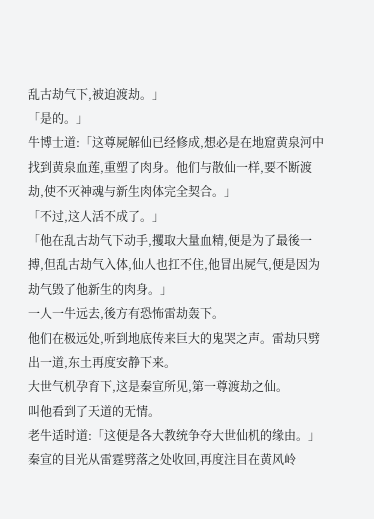乱古劫气下,被迫渡劫。」
「是的。」
牛博士道:「这尊屍解仙已经修成,想必是在地窟黄泉河中找到黄泉血莲,重塑了肉身。他们与散仙一样,要不断渡劫,使不灭神魂与新生肉体完全契合。」
「不过,这人活不成了。」
「他在乱古劫气下动手,攫取大量血精,便是为了最後一搏,但乱古劫气入体,仙人也扛不住,他冒出屍气,便是因为劫气毁了他新生的肉身。」
一人一牛远去,後方有恐怖雷劫轰下。
他们在极远处,听到地底传来巨大的鬼哭之声。雷劫只劈出一道,东土再度安静下来。
大世气机孕育下,这是秦宣所见,第一尊渡劫之仙。
叫他看到了天道的无情。
老牛适时道:「这便是各大教统争夺大世仙机的缘由。」
秦宣的目光从雷霆劈落之处收回,再度注目在黄风岭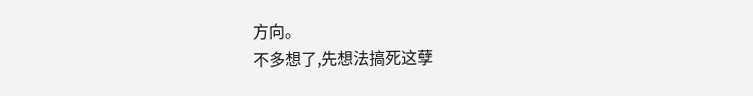方向。
不多想了,先想法搞死这孽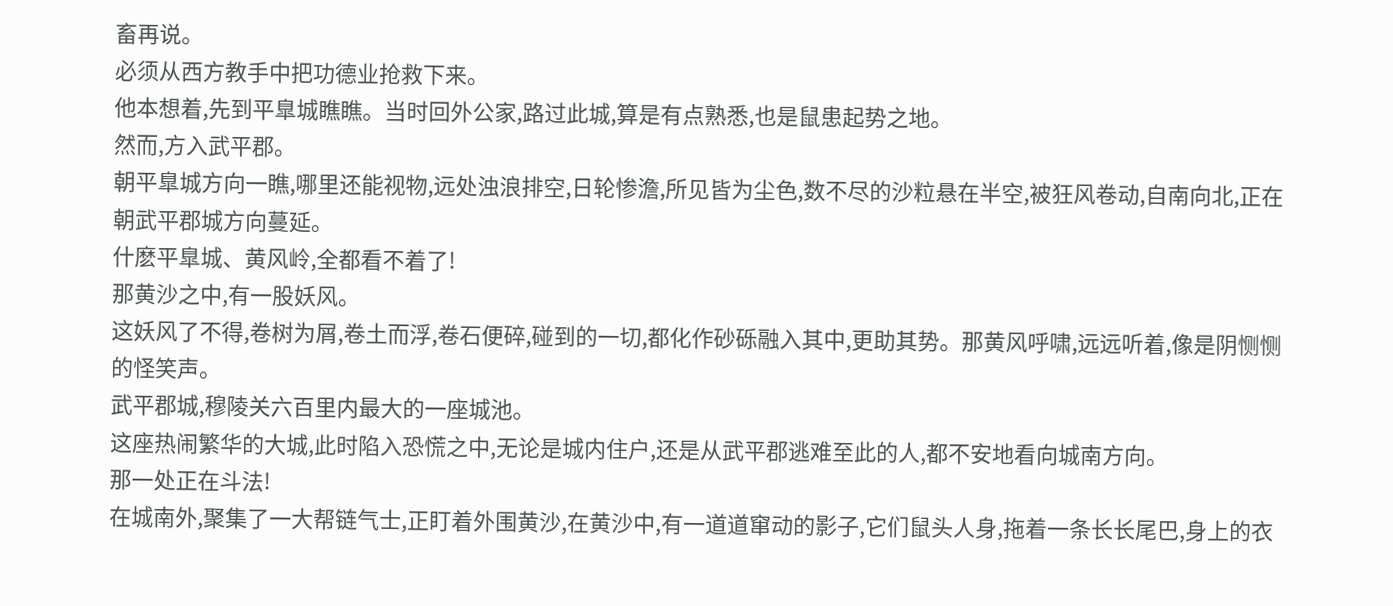畜再说。
必须从西方教手中把功德业抢救下来。
他本想着,先到平臯城瞧瞧。当时回外公家,路过此城,算是有点熟悉,也是鼠患起势之地。
然而,方入武平郡。
朝平臯城方向一瞧,哪里还能视物,远处浊浪排空,日轮惨澹,所见皆为尘色,数不尽的沙粒悬在半空,被狂风卷动,自南向北,正在朝武平郡城方向蔓延。
什麽平臯城、黄风岭,全都看不着了!
那黄沙之中,有一股妖风。
这妖风了不得,卷树为屑,卷土而浮,卷石便碎,碰到的一切,都化作砂砾融入其中,更助其势。那黄风呼啸,远远听着,像是阴恻恻的怪笑声。
武平郡城,穆陵关六百里内最大的一座城池。
这座热闹繁华的大城,此时陷入恐慌之中,无论是城内住户,还是从武平郡逃难至此的人,都不安地看向城南方向。
那一处正在斗法!
在城南外,聚集了一大帮链气士,正盯着外围黄沙,在黄沙中,有一道道窜动的影子,它们鼠头人身,拖着一条长长尾巴,身上的衣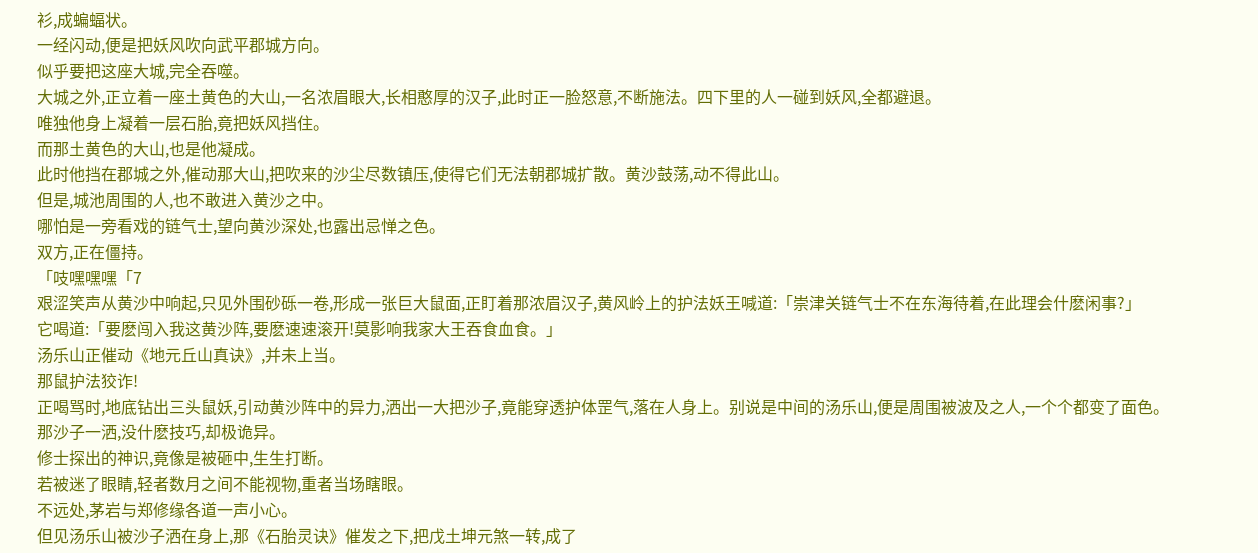衫,成蝙蝠状。
一经闪动,便是把妖风吹向武平郡城方向。
似乎要把这座大城,完全吞噬。
大城之外,正立着一座土黄色的大山,一名浓眉眼大,长相憨厚的汉子,此时正一脸怒意,不断施法。四下里的人一碰到妖风,全都避退。
唯独他身上凝着一层石胎,竟把妖风挡住。
而那土黄色的大山,也是他凝成。
此时他挡在郡城之外,催动那大山,把吹来的沙尘尽数镇压,使得它们无法朝郡城扩散。黄沙鼓荡,动不得此山。
但是,城池周围的人,也不敢进入黄沙之中。
哪怕是一旁看戏的链气士,望向黄沙深处,也露出忌惮之色。
双方,正在僵持。
「吱嘿嘿嘿「7
艰涩笑声从黄沙中响起,只见外围砂砾一卷,形成一张巨大鼠面,正盯着那浓眉汉子,黄风岭上的护法妖王喊道:「崇津关链气士不在东海待着,在此理会什麽闲事?」
它喝道:「要麽闯入我这黄沙阵,要麽速速滚开!莫影响我家大王吞食血食。」
汤乐山正催动《地元丘山真诀》,并未上当。
那鼠护法狡诈!
正喝骂时,地底钻出三头鼠妖,引动黄沙阵中的异力,洒出一大把沙子,竟能穿透护体罡气,落在人身上。别说是中间的汤乐山,便是周围被波及之人,一个个都变了面色。
那沙子一洒,没什麽技巧,却极诡异。
修士探出的神识,竟像是被砸中,生生打断。
若被迷了眼睛,轻者数月之间不能视物,重者当场瞎眼。
不远处,茅岩与郑修缘各道一声小心。
但见汤乐山被沙子洒在身上,那《石胎灵诀》催发之下,把戊土坤元煞一转,成了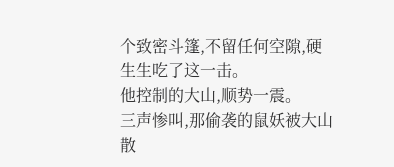个致密斗篷,不留任何空隙,硬生生吃了这一击。
他控制的大山,顺势一震。
三声惨叫,那偷袭的鼠妖被大山散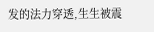发的法力穿透,生生被震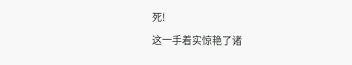死!
这一手着实惊艳了诸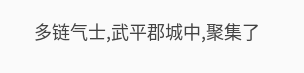多链气士,武平郡城中,聚集了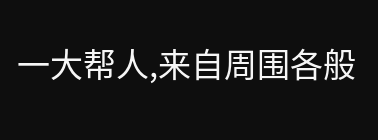一大帮人,来自周围各般